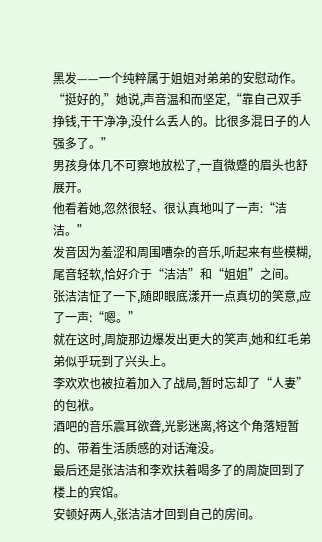黑发——一个纯粹属于姐姐对弟弟的安慰动作。
“挺好的,”她说,声音温和而坚定,“靠自己双手挣钱,干干净净,没什么丢人的。比很多混日子的人强多了。”
男孩身体几不可察地放松了,一直微蹙的眉头也舒展开。
他看着她,忽然很轻、很认真地叫了一声:“洁洁。”
发音因为羞涩和周围嘈杂的音乐,听起来有些模糊,尾音轻软,恰好介于“洁洁”和“姐姐”之间。
张洁洁怔了一下,随即眼底漾开一点真切的笑意,应了一声:“嗯。”
就在这时,周旋那边爆发出更大的笑声,她和红毛弟弟似乎玩到了兴头上。
李欢欢也被拉着加入了战局,暂时忘却了“人妻”的包袱。
酒吧的音乐震耳欲聋,光影迷离,将这个角落短暂的、带着生活质感的对话淹没。
最后还是张洁洁和李欢扶着喝多了的周旋回到了楼上的宾馆。
安顿好两人,张洁洁才回到自己的房间。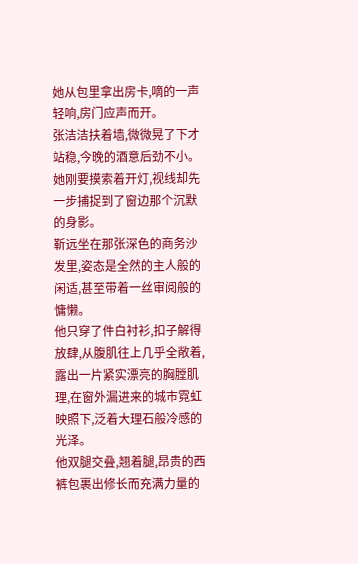她从包里拿出房卡,嘀的一声轻响,房门应声而开。
张洁洁扶着墙,微微晃了下才站稳,今晚的酒意后劲不小。
她刚要摸索着开灯,视线却先一步捕捉到了窗边那个沉默的身影。
靳远坐在那张深色的商务沙发里,姿态是全然的主人般的闲适,甚至带着一丝审阅般的慵懒。
他只穿了件白衬衫,扣子解得放肆,从腹肌往上几乎全敞着,露出一片紧实漂亮的胸膛肌理,在窗外漏进来的城市霓虹映照下,泛着大理石般冷感的光泽。
他双腿交叠,翘着腿,昂贵的西裤包裹出修长而充满力量的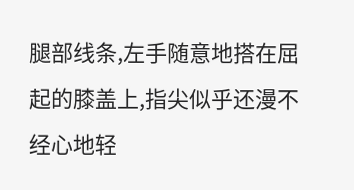腿部线条,左手随意地搭在屈起的膝盖上,指尖似乎还漫不经心地轻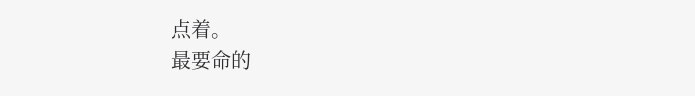点着。
最要命的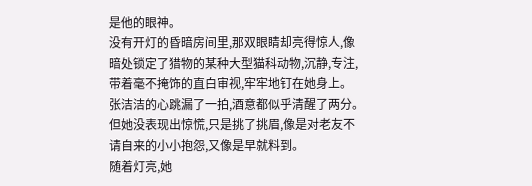是他的眼神。
没有开灯的昏暗房间里,那双眼睛却亮得惊人,像暗处锁定了猎物的某种大型猫科动物,沉静,专注,带着毫不掩饰的直白审视,牢牢地钉在她身上。
张洁洁的心跳漏了一拍,酒意都似乎清醒了两分。
但她没表现出惊慌,只是挑了挑眉,像是对老友不请自来的小小抱怨,又像是早就料到。
随着灯亮,她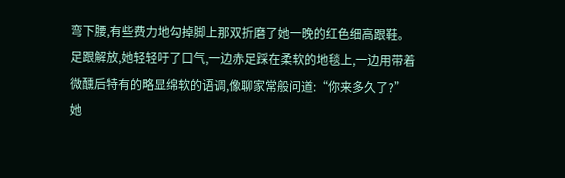弯下腰,有些费力地勾掉脚上那双折磨了她一晚的红色细高跟鞋。
足跟解放,她轻轻吁了口气,一边赤足踩在柔软的地毯上,一边用带着微醺后特有的略显绵软的语调,像聊家常般问道:“你来多久了?”
她